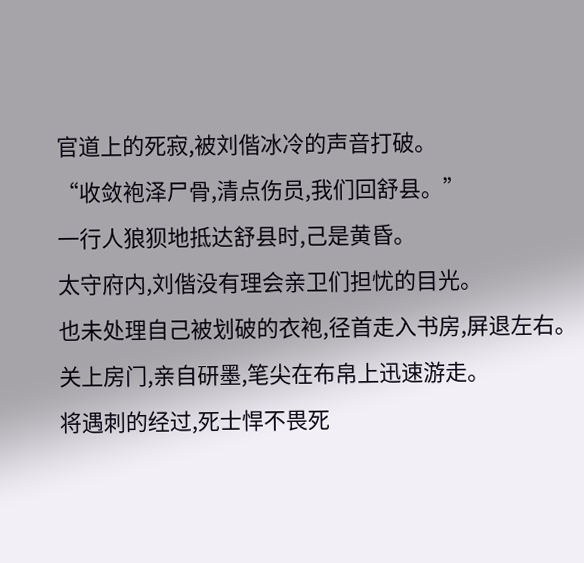官道上的死寂,被刘偕冰冷的声音打破。
“收敛袍泽尸骨,清点伤员,我们回舒县。”
一行人狼狈地抵达舒县时,己是黄昏。
太守府内,刘偕没有理会亲卫们担忧的目光。
也未处理自己被划破的衣袍,径首走入书房,屏退左右。
关上房门,亲自研墨,笔尖在布帛上迅速游走。
将遇刺的经过,死士悍不畏死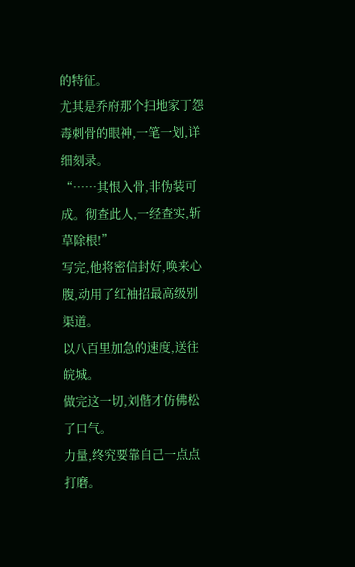的特征。
尤其是乔府那个扫地家丁怨毒刺骨的眼神,一笔一划,详细刻录。
“……其恨入骨,非伪装可成。彻查此人,一经查实,斩草除根!”
写完,他将密信封好,唤来心腹,动用了红袖招最高级别渠道。
以八百里加急的速度,送往皖城。
做完这一切,刘偕才仿佛松了口气。
力量,终究要靠自己一点点打磨。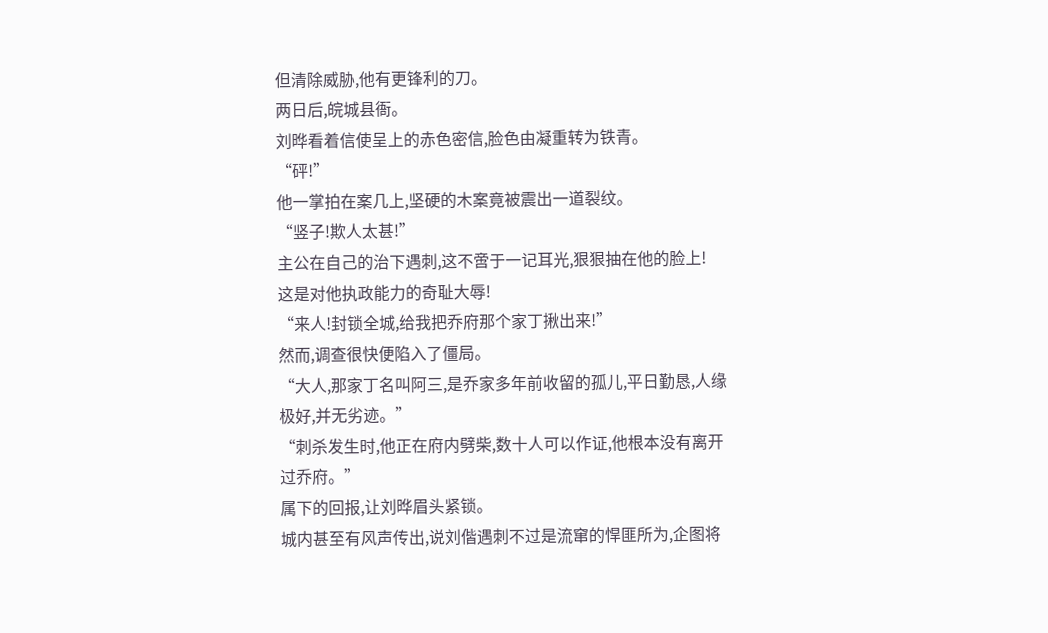但清除威胁,他有更锋利的刀。
两日后,皖城县衙。
刘晔看着信使呈上的赤色密信,脸色由凝重转为铁青。
“砰!”
他一掌拍在案几上,坚硬的木案竟被震出一道裂纹。
“竖子!欺人太甚!”
主公在自己的治下遇刺,这不啻于一记耳光,狠狠抽在他的脸上!
这是对他执政能力的奇耻大辱!
“来人!封锁全城,给我把乔府那个家丁揪出来!”
然而,调查很快便陷入了僵局。
“大人,那家丁名叫阿三,是乔家多年前收留的孤儿,平日勤恳,人缘极好,并无劣迹。”
“刺杀发生时,他正在府内劈柴,数十人可以作证,他根本没有离开过乔府。”
属下的回报,让刘晔眉头紧锁。
城内甚至有风声传出,说刘偕遇刺不过是流窜的悍匪所为,企图将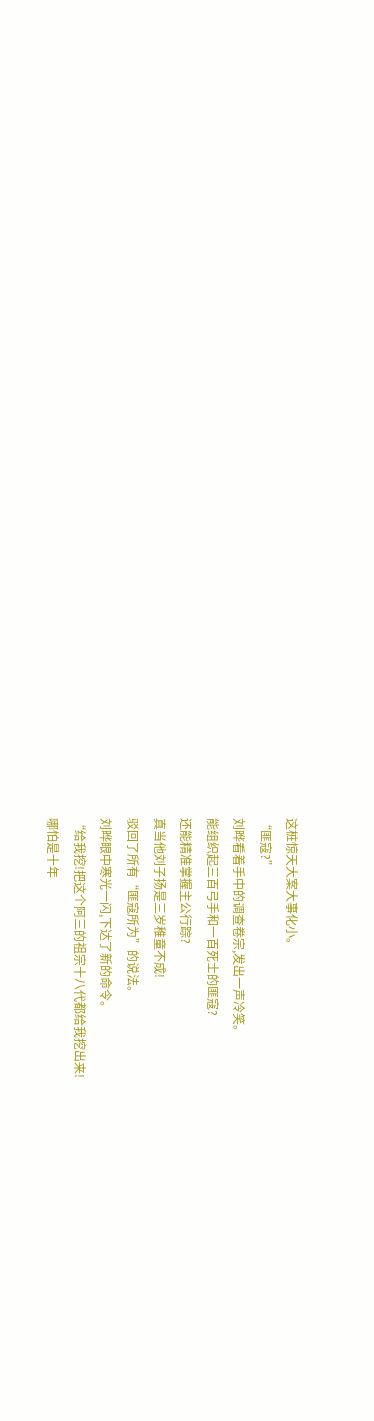这桩惊天大案大事化小。
“匪寇?”
刘晔看着手中的调查卷宗,发出一声冷笑。
能组织起三百弓手和一百死士的匪寇?
还能精准掌握主公行踪?
真当他刘子扬是三岁稚童不成!
驳回了所有“匪寇所为”的说法。
刘晔眼中寒光一闪,下达了新的命令。
“给我挖!把这个阿三的祖宗十八代都给我挖出来!
哪怕是十年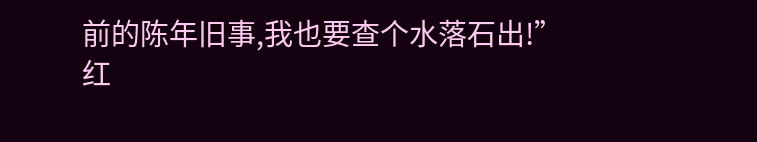前的陈年旧事,我也要查个水落石出!”
红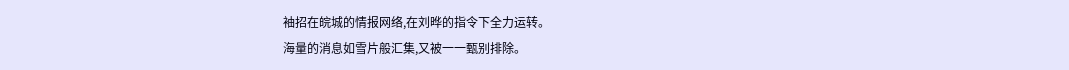袖招在皖城的情报网络,在刘晔的指令下全力运转。
海量的消息如雪片般汇集,又被一一甄别排除。